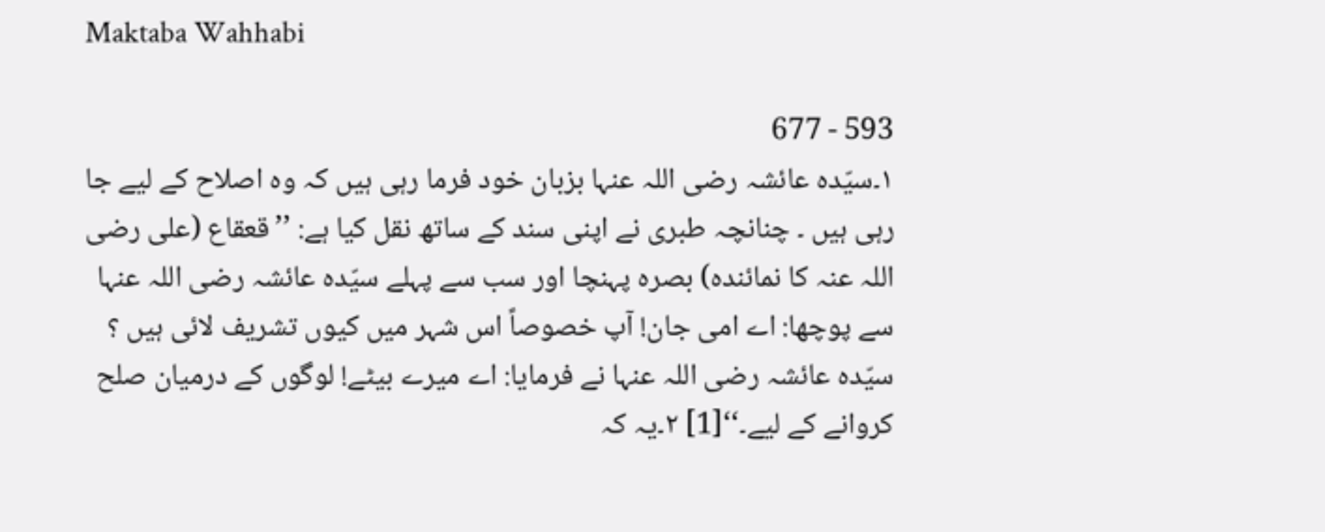Maktaba Wahhabi

593 - 677
۱۔سیّدہ عائشہ رضی اللہ عنہا بزبان خود فرما رہی ہیں کہ وہ اصلاح کے لیے جا رہی ہیں ۔ چنانچہ طبری نے اپنی سند کے ساتھ نقل کیا ہے: ’’قعقاع (علی رضی اللہ عنہ کا نمائندہ) بصرہ پہنچا اور سب سے پہلے سیّدہ عائشہ رضی اللہ عنہا سے پوچھا: اے امی جان! آپ خصوصاً اس شہر میں کیوں تشریف لائی ہیں ؟ سیّدہ عائشہ رضی اللہ عنہا نے فرمایا: اے میرے بیٹے! لوگوں کے درمیان صلح کروانے کے لیے۔‘‘[1] ۲۔یہ کہ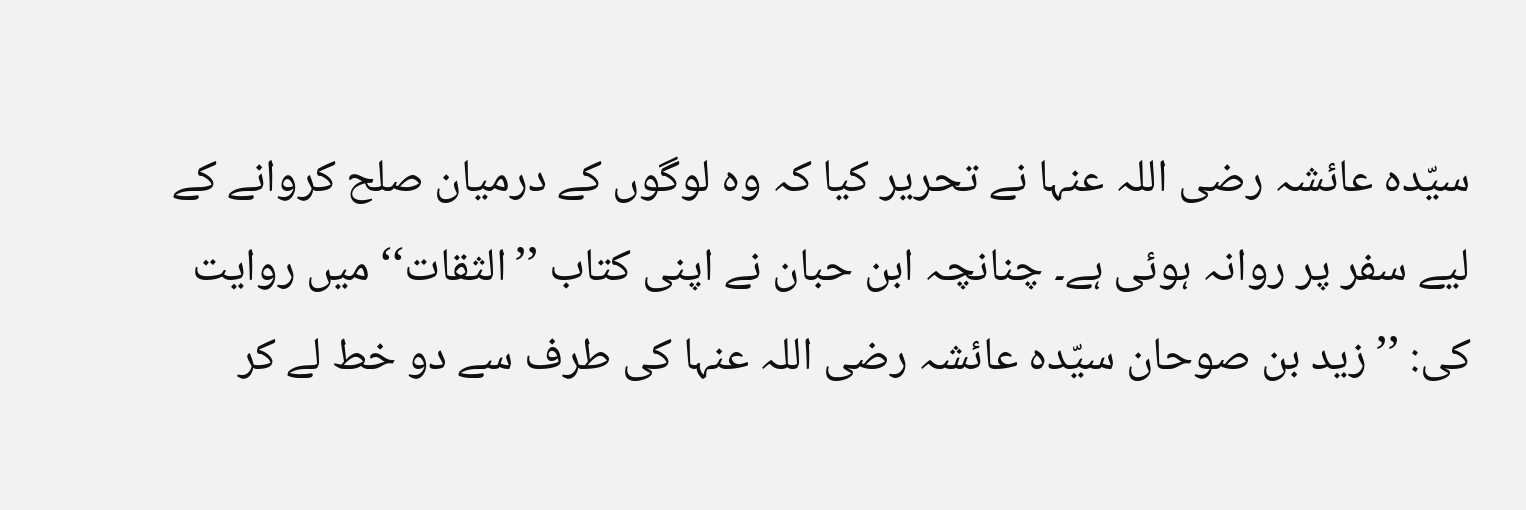سیّدہ عائشہ رضی اللہ عنہا نے تحریر کیا کہ وہ لوگوں کے درمیان صلح کروانے کے لیے سفر پر روانہ ہوئی ہے۔ چنانچہ ابن حبان نے اپنی کتاب ’’الثقات‘‘ میں روایت کی: ’’زید بن صوحان سیّدہ عائشہ رضی اللہ عنہا کی طرف سے دو خط لے کر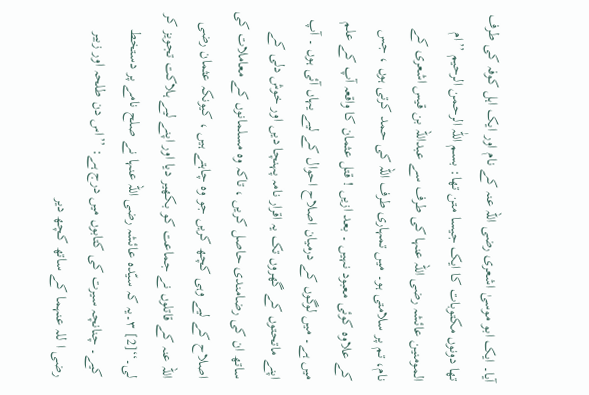آیا۔ ایک ابو موسیٰ اشعری رضی اللہ عنہ کے نام اور ایک اہل کوفہ کی طرف تھا دونوں مکتوبات کا ایک جیسا متن تھا: بسم اللّٰہ الرحمن الرحیم ’’ام المومنین عائشہ رضی اللہ عنہا کی طرف سے عبداللہ بن قیس اشعری کے نام، تم پر سلامتی ہو۔ میں تمہاری طرف اللہ کی حمد کرتی ہوں ، جس کے علاوہ کوئی معبود نہیں ۔ بعد ازیں ! قتل عثمان کا واقعہ آپ کے علم میں ہے۔ میں لوگوں کے درمیان اصلاح احوال کے لیے یہاں آئی ہوں ۔ آپ اپنے ماتحتوں کے گھروں تک یہ اقرار نامہ پہنچا دیں اور خوش دلی کے ساتھ ان کی رضامندی حاصل کریں ، تاکہ وہ مسلمانوں کے معاملات کی اصلاح کے لیے وہی کچھ کریں جو وہ چاہتے ہیں ، کیونکہ عثمان رضی اللہ عنہ کے قاتلوں نے جماعت کو بکھیر دیا اور اپنے لیے ہلاکت تجویز کر لی۔‘‘[2] ۳۔یہ کہ سیّدہ عائشہ رضی اللہ عنہا نے صلح نامے پر دستخط کیے۔ چنانچہ سیرت کی کتابوں میں درج ہے: ’’اس دن طلحہ اور زبیر رضی ا للہ عنہما کے ساتھ کچھ دیر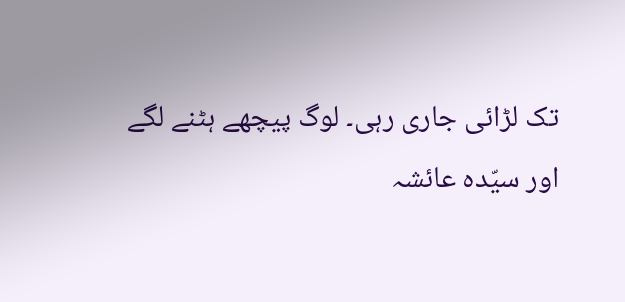تک لڑائی جاری رہی۔ لوگ پیچھے ہٹنے لگے اور سیّدہ عائشہ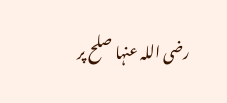رضی اللہ عنہا صلح پر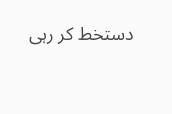دستخط کر رہی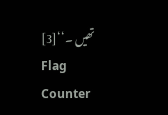تھیں ۔‘‘[3]
Flag Counter